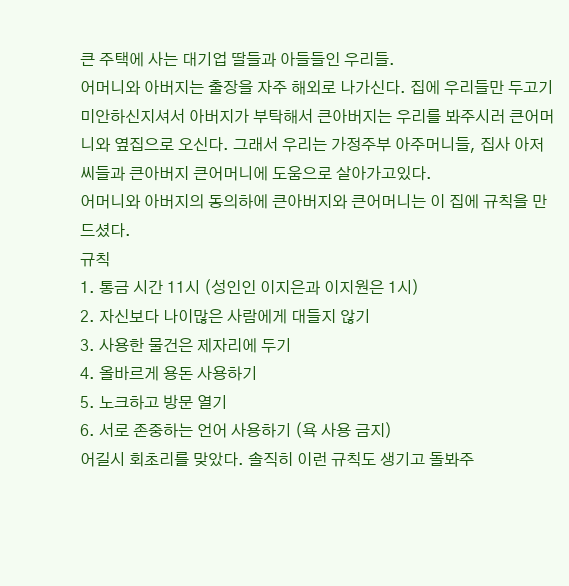큰 주택에 사는 대기업 딸들과 아들들인 우리들.
어머니와 아버지는 출장을 자주 해외로 나가신다. 집에 우리들만 두고기 미안하신지셔서 아버지가 부탁해서 큰아버지는 우리를 봐주시러 큰어머니와 옆집으로 오신다. 그래서 우리는 가정주부 아주머니들, 집사 아저씨들과 큰아버지 큰어머니에 도움으로 살아가고있다.
어머니와 아버지의 동의하에 큰아버지와 큰어머니는 이 집에 규칙을 만드셨다.
규칙
1. 통금 시간 11시 (성인인 이지은과 이지원은 1시)
2. 자신보다 나이많은 사람에게 대들지 않기
3. 사용한 물건은 제자리에 두기
4. 올바르게 용돈 사용하기
5. 노크하고 방문 열기
6. 서로 존중하는 언어 사용하기 (욕 사용 금지)
어길시 회초리를 맞았다. 솔직히 이런 규칙도 생기고 돌봐주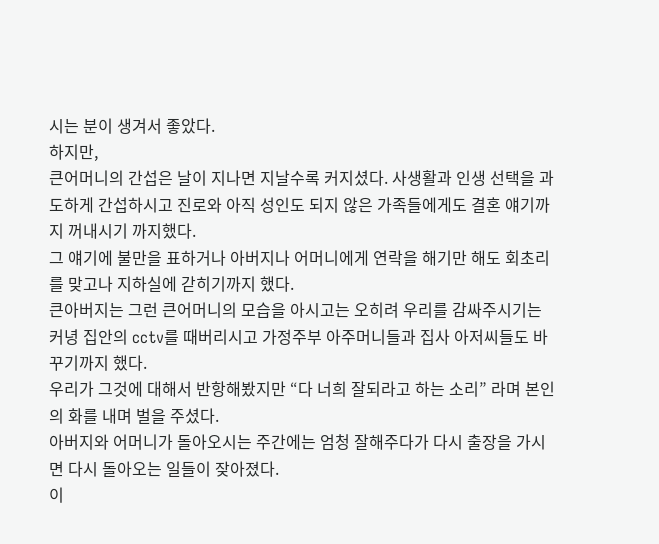시는 분이 생겨서 좋았다.
하지만,
큰어머니의 간섭은 날이 지나면 지날수록 커지셨다. 사생활과 인생 선택을 과도하게 간섭하시고 진로와 아직 성인도 되지 않은 가족들에게도 결혼 얘기까지 꺼내시기 까지했다.
그 얘기에 불만을 표하거나 아버지나 어머니에게 연락을 해기만 해도 회초리를 맞고나 지하실에 갇히기까지 했다.
큰아버지는 그런 큰어머니의 모습을 아시고는 오히려 우리를 감싸주시기는 커녕 집안의 cctv를 때버리시고 가정주부 아주머니들과 집사 아저씨들도 바꾸기까지 했다.
우리가 그것에 대해서 반항해봤지만 “다 너희 잘되라고 하는 소리” 라며 본인의 화를 내며 벌을 주셨다.
아버지와 어머니가 돌아오시는 주간에는 엄청 잘해주다가 다시 출장을 가시면 다시 돌아오는 일들이 잦아졌다.
이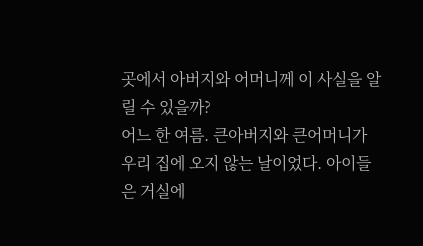곳에서 아버지와 어머니께 이 사실을 알릴 수 있을까?
어느 한 여름. 큰아버지와 큰어머니가 우리 집에 오지 않는 날이었다. 아이들은 거실에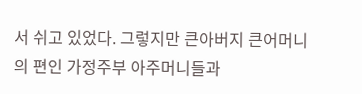서 쉬고 있었다. 그렇지만 큰아버지 큰어머니의 편인 가정주부 아주머니들과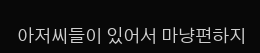아저씨들이 있어서 마냥편하지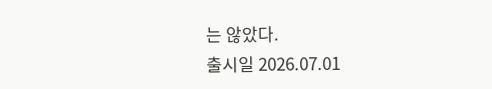는 않았다.
출시일 2026.07.01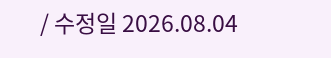/ 수정일 2026.08.04